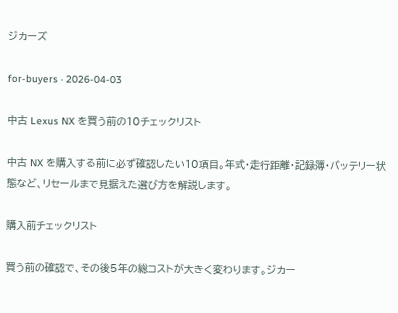ジカーズ

for-buyers · 2026-04-03

中古 Lexus NX を買う前の10チェックリスト

中古 NX を購入する前に必ず確認したい10項目。年式・走行距離・記録簿・バッテリー状態など、リセールまで見据えた選び方を解説します。

購入前チェックリスト

買う前の確認で、その後5年の総コストが大きく変わります。ジカー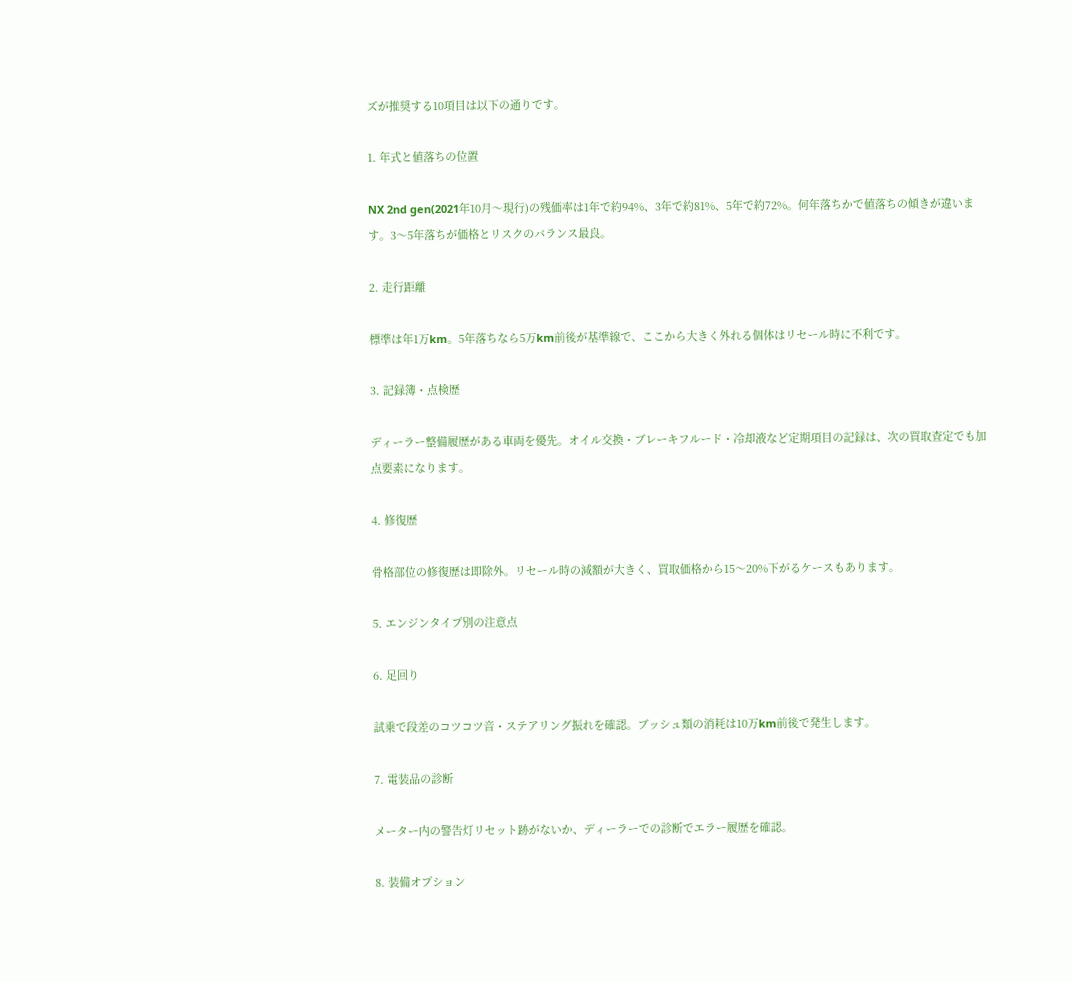ズが推奨する10項目は以下の通りです。

1. 年式と値落ちの位置

NX 2nd gen(2021年10月〜現行)の残価率は1年で約94%、3年で約81%、5年で約72%。何年落ちかで値落ちの傾きが違います。3〜5年落ちが価格とリスクのバランス最良。

2. 走行距離

標準は年1万km。5年落ちなら5万km前後が基準線で、ここから大きく外れる個体はリセール時に不利です。

3. 記録簿・点検歴

ディーラー整備履歴がある車両を優先。オイル交換・ブレーキフルード・冷却液など定期項目の記録は、次の買取査定でも加点要素になります。

4. 修復歴

骨格部位の修復歴は即除外。リセール時の減額が大きく、買取価格から15〜20%下がるケースもあります。

5. エンジンタイプ別の注意点

6. 足回り

試乗で段差のコツコツ音・ステアリング振れを確認。ブッシュ類の消耗は10万km前後で発生します。

7. 電装品の診断

メーター内の警告灯リセット跡がないか、ディーラーでの診断でエラー履歴を確認。

8. 装備オプション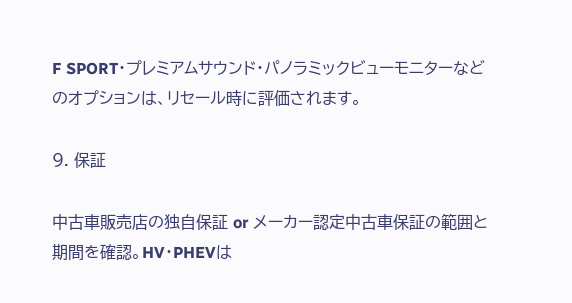F SPORT・プレミアムサウンド・パノラミックビューモニターなどのオプションは、リセール時に評価されます。

9. 保証

中古車販売店の独自保証 or メーカー認定中古車保証の範囲と期間を確認。HV・PHEVは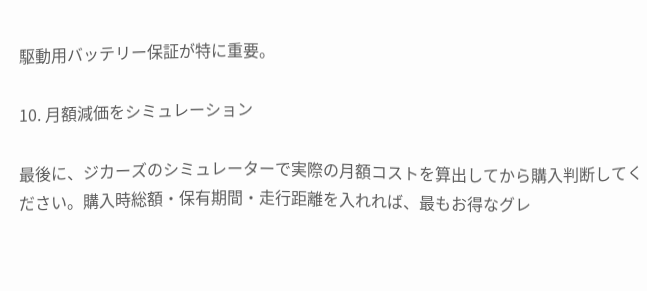駆動用バッテリー保証が特に重要。

10. 月額減価をシミュレーション

最後に、ジカーズのシミュレーターで実際の月額コストを算出してから購入判断してください。購入時総額・保有期間・走行距離を入れれば、最もお得なグレ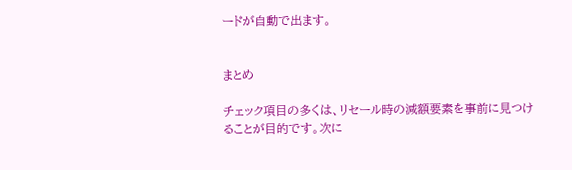ードが自動で出ます。


まとめ

チェック項目の多くは、リセール時の減額要素を事前に見つけることが目的です。次に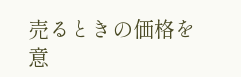売るときの価格を意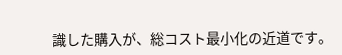識した購入が、総コスト最小化の近道です。